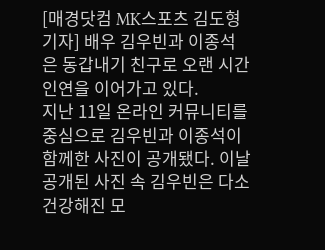[매경닷컴 MK스포츠 김도형 기자] 배우 김우빈과 이종석은 동갑내기 친구로 오랜 시간 인연을 이어가고 있다.
지난 11일 온라인 커뮤니티를 중심으로 김우빈과 이종석이 함께한 사진이 공개됐다. 이날 공개된 사진 속 김우빈은 다소 건강해진 모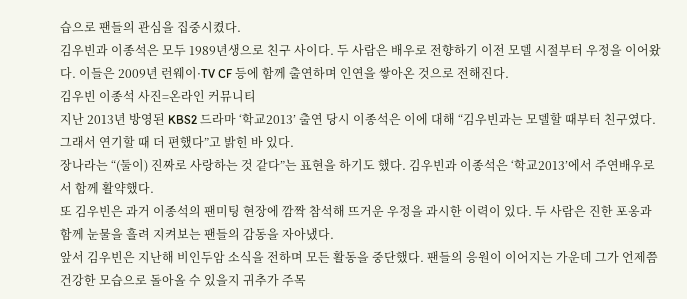습으로 팬들의 관심을 집중시켰다.
김우빈과 이종석은 모두 1989년생으로 친구 사이다. 두 사람은 배우로 전향하기 이전 모델 시절부터 우정을 이어왔다. 이들은 2009년 런웨이·TV CF 등에 함께 출연하며 인연을 쌓아온 것으로 전해진다.
김우빈 이종석 사진=온라인 커뮤니티
지난 2013년 방영된 KBS2 드라마 ‘학교2013’ 출연 당시 이종석은 이에 대해 “김우빈과는 모델할 때부터 친구였다. 그래서 연기할 때 더 편했다”고 밝힌 바 있다.
장나라는 “(둘이) 진짜로 사랑하는 것 같다”는 표현을 하기도 했다. 김우빈과 이종석은 ‘학교2013’에서 주연배우로서 함께 활약했다.
또 김우빈은 과거 이종석의 팬미팅 현장에 깜짝 참석해 뜨거운 우정을 과시한 이력이 있다. 두 사람은 진한 포옹과 함께 눈물을 흘려 지켜보는 팬들의 감동을 자아냈다.
앞서 김우빈은 지난해 비인두암 소식을 전하며 모든 활동을 중단했다. 팬들의 응원이 이어지는 가운데 그가 언제쯤 건강한 모습으로 돌아올 수 있을지 귀추가 주목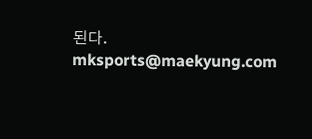된다. mksports@maekyung.com